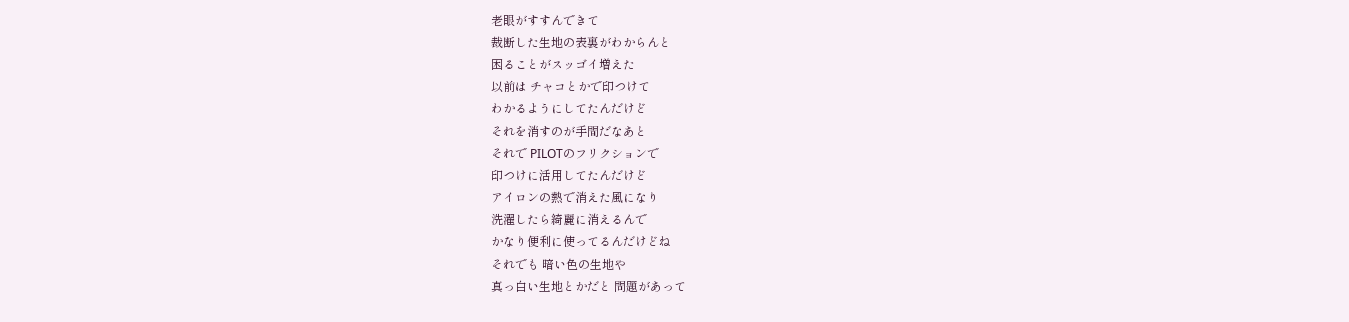老眼がすすんできて
裁断した生地の表裏がわからんと
困ることがスッゴイ増えた
以前は チャコとかで印つけて
わかるようにしてたんだけど
それを消すのが手間だなあと
それで PILOTのフリクションで
印つけに活用してたんだけど
アイロンの熱で消えた風になり
洗濯したら綺麗に消えるんで
かなり便利に使ってるんだけどね
それでも 暗い色の生地や
真っ白い生地とかだと 問題があって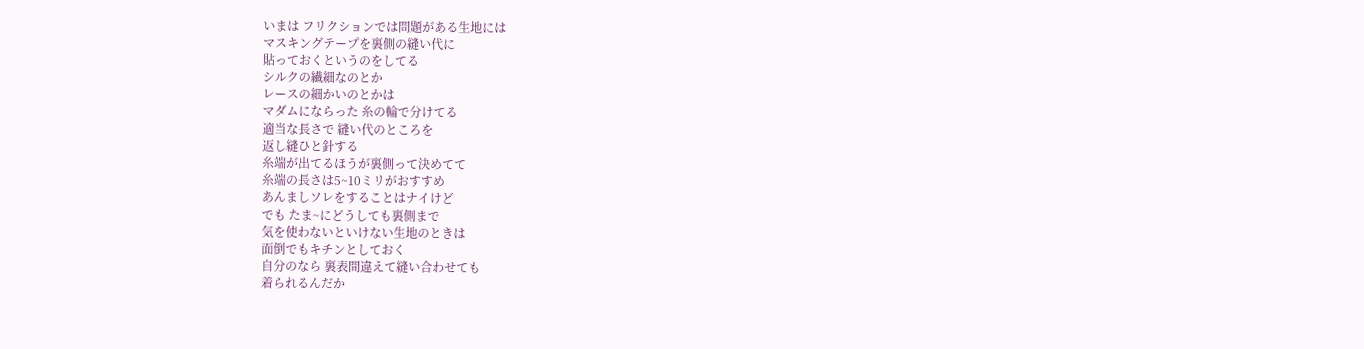いまは フリクションでは問題がある生地には
マスキングテープを裏側の縫い代に
貼っておくというのをしてる
シルクの繊細なのとか
レースの細かいのとかは
マダムにならった 糸の輪で分けてる
適当な長さで 縫い代のところを
返し縫ひと針する
糸端が出てるほうが裏側って決めてて
糸端の長さは5~10ミリがおすすめ
あんましソレをすることはナイけど
でも たま~にどうしても裏側まで
気を使わないといけない生地のときは
面倒でもキチンとしておく
自分のなら 裏表間違えて縫い合わせても
着られるんだか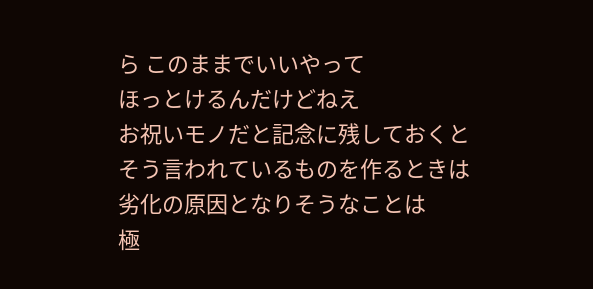ら このままでいいやって
ほっとけるんだけどねえ
お祝いモノだと記念に残しておくと
そう言われているものを作るときは
劣化の原因となりそうなことは
極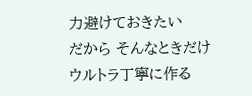力避けておきたい
だから そんなときだけ
ウルトラ丁寧に作る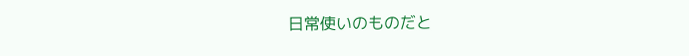日常使いのものだと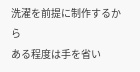洗濯を前提に制作するから
ある程度は手を省い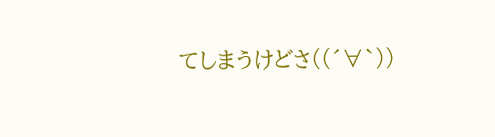てしまうけどさ((´∀`))